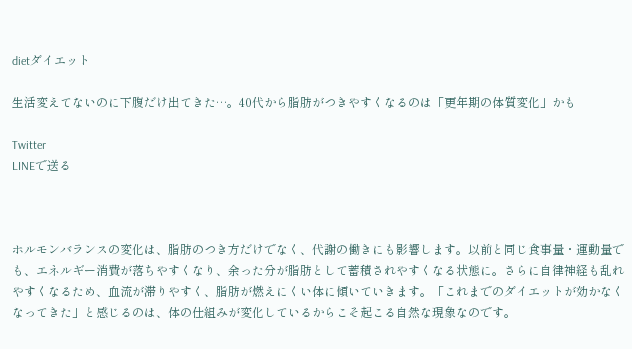dietダイエット

生活変えてないのに下腹だけ出てきた…。40代から脂肪がつきやすくなるのは「更年期の体質変化」かも

Twitter
LINEで送る



ホルモンバランスの変化は、脂肪のつき方だけでなく、代謝の働きにも影響します。以前と同じ食事量・運動量でも、エネルギー消費が落ちやすくなり、余った分が脂肪として蓄積されやすくなる状態に。さらに自律神経も乱れやすくなるため、血流が滞りやすく、脂肪が燃えにくい体に傾いていきます。「これまでのダイエットが効かなくなってきた」と感じるのは、体の仕組みが変化しているからこそ起こる自然な現象なのです。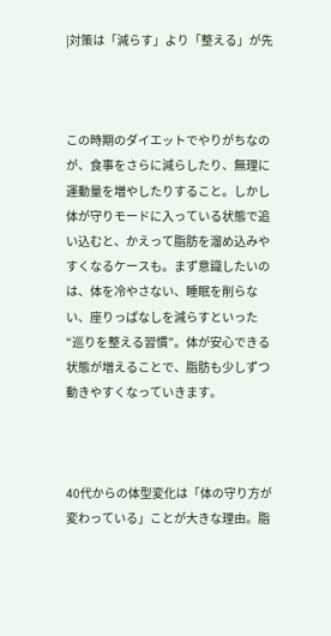|対策は「減らす」より「整える」が先



この時期のダイエットでやりがちなのが、食事をさらに減らしたり、無理に運動量を増やしたりすること。しかし体が守りモードに入っている状態で追い込むと、かえって脂肪を溜め込みやすくなるケースも。まず意識したいのは、体を冷やさない、睡眠を削らない、座りっぱなしを減らすといった“巡りを整える習慣”。体が安心できる状態が増えることで、脂肪も少しずつ動きやすくなっていきます。



40代からの体型変化は「体の守り方が変わっている」ことが大きな理由。脂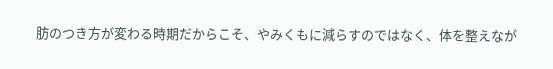肪のつき方が変わる時期だからこそ、やみくもに減らすのではなく、体を整えなが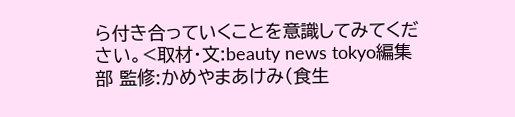ら付き合っていくことを意識してみてください。<取材・文:beauty news tokyo編集部 監修:かめやまあけみ(食生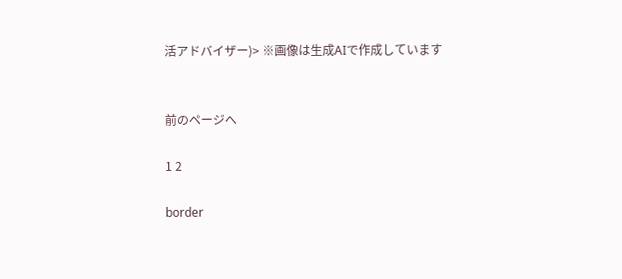活アドバイザー)> ※画像は生成AIで作成しています


前のページへ

1 2

border